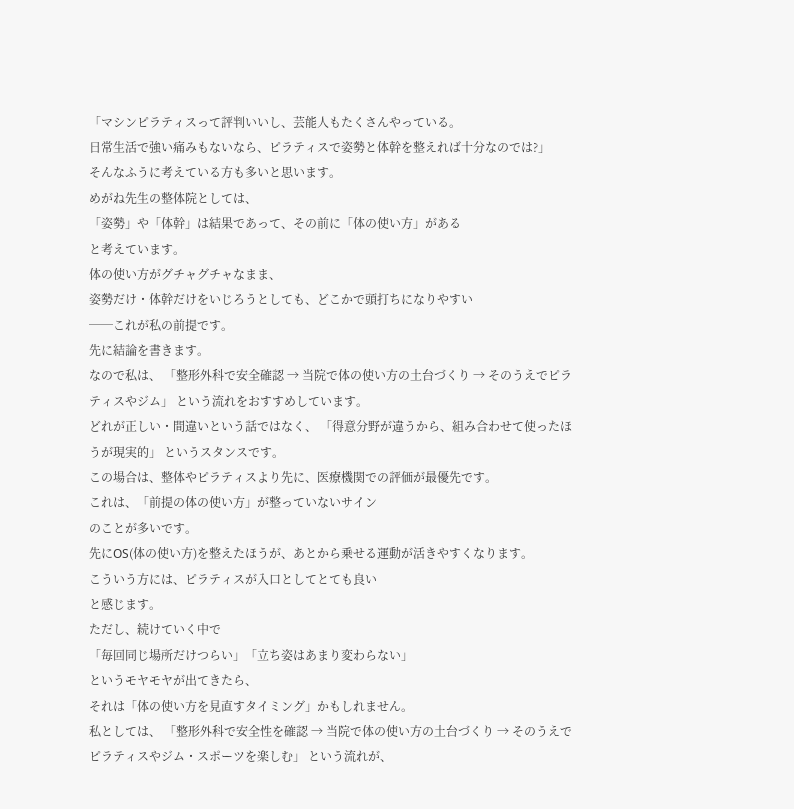「マシンピラティスって評判いいし、芸能人もたくさんやっている。
日常生活で強い痛みもないなら、ピラティスで姿勢と体幹を整えれば十分なのでは?」
そんなふうに考えている方も多いと思います。
めがね先生の整体院としては、
「姿勢」や「体幹」は結果であって、その前に「体の使い方」がある
と考えています。
体の使い方がグチャグチャなまま、
姿勢だけ・体幹だけをいじろうとしても、どこかで頭打ちになりやすい
──これが私の前提です。
先に結論を書きます。
なので私は、 「整形外科で安全確認 → 当院で体の使い方の土台づくり → そのうえでピラティスやジム」 という流れをおすすめしています。
どれが正しい・間違いという話ではなく、 「得意分野が違うから、組み合わせて使ったほうが現実的」 というスタンスです。
この場合は、整体やピラティスより先に、医療機関での評価が最優先です。
これは、「前提の体の使い方」が整っていないサイン
のことが多いです。
先にOS(体の使い方)を整えたほうが、あとから乗せる運動が活きやすくなります。
こういう方には、ピラティスが入口としてとても良い
と感じます。
ただし、続けていく中で
「毎回同じ場所だけつらい」「立ち姿はあまり変わらない」
というモヤモヤが出てきたら、
それは「体の使い方を見直すタイミング」かもしれません。
私としては、 「整形外科で安全性を確認 → 当院で体の使い方の土台づくり → そのうえでピラティスやジム・スポーツを楽しむ」 という流れが、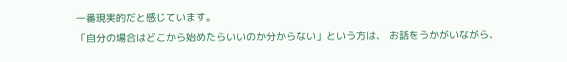一番現実的だと感じています。
「自分の場合はどこから始めたらいいのか分からない」という方は、 お話をうかがいながら、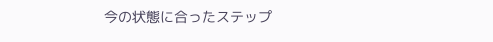今の状態に合ったステップ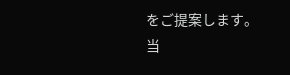をご提案します。
当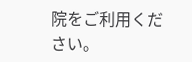院をご利用ください。